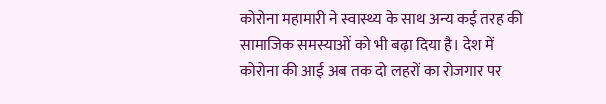कोरोना महामारी ने स्वास्थ्य के साथ अन्य कई तरह की सामाजिक समस्याओं को भी बढ़ा दिया है। देश में कोरोना की आई अब तक दो लहरों का रोजगार पर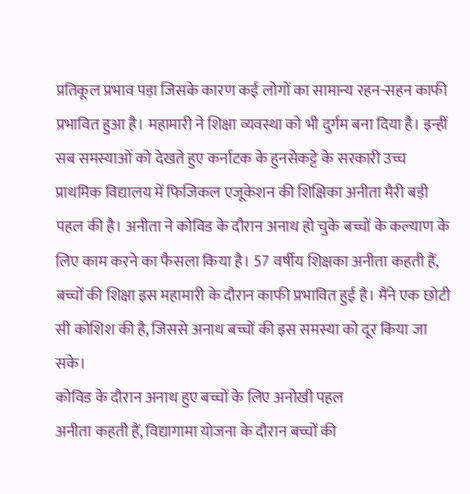प्रतिकूल प्रभाव पड़ा जिसके कारण कई लोगों का सामान्य रहन-सहन काफी प्रभावित हुआ है। महामारी ने शिक्षा व्यवस्था को भी दुर्गम बना दिया है। इन्हीं सब समस्याओं को देखते हुए कर्नाटक के हुनसेकट्टे के सरकारी उच्च प्राथमिक विद्यालय में फिजिकल एजूकेशन की शिक्षिका अनीता मैरी बड़ी पहल की है। अनीता ने कोविड के दौरान अनाथ हो चुके बच्चों के कल्याण के लिए काम करने का फैसला किया है। 57 वर्षीय शिक्षका अनीता कहती हैं, बच्चों की शिक्षा इस महामारी के दौरान काफी प्रभावित हुई है। मैंने एक छोटी सी कोशिश की है, जिससे अनाथ बच्चों की इस समस्या को दूर किया जा सके।
कोविड के दौरान अनाथ हुए बच्चों के लिए अनोखी पहल
अनीता कहती हैं, विद्यागामा योजना के दौरान बच्चों की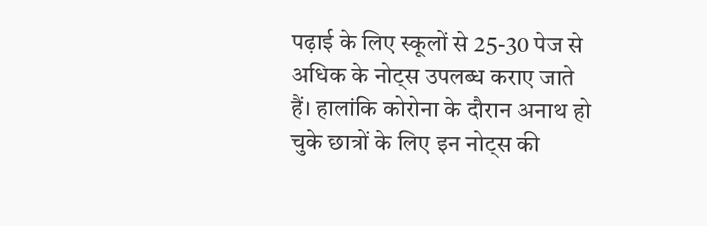पढ़ाई के लिए स्कूलों से 25-30 पेज से अधिक के नोट्स उपलब्ध कराए जाते हैं। हालांकि कोरोना के दौरान अनाथ हो चुके छात्रों के लिए इन नोट्स की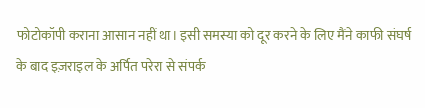फोटोकॉपी कराना आसान नहीं था। इसी समस्या को दूर करने के लिए मैंने काफी संघर्ष के बाद इज़राइल के अर्पित परेरा से संपर्क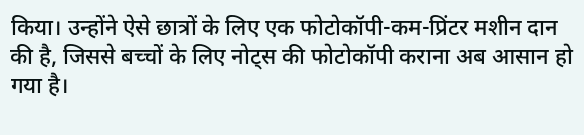किया। उन्होंने ऐसे छात्रों के लिए एक फोटोकॉपी-कम-प्रिंटर मशीन दान की है, जिससे बच्चों के लिए नोट्स की फोटोकॉपी कराना अब आसान हो गया है।